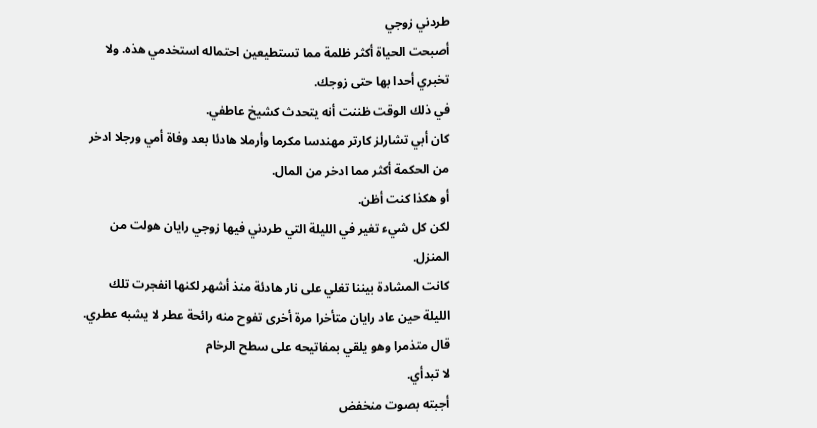طردني زوجي
أصبحت الحياة أكثر ظلمة مما تستطيعين احتماله استخدمي هذه. ولا تخبري أحدا بها حتى زوجك.
في ذلك الوقت ظننت أنه يتحدث كشيخ عاطفي.
كان أبي تشارلز كارتر مهندسا مكرما وأرملا هادئا بعد وفاة أمي ورجلا ادخر من الحكمة أكثر مما ادخر من المال.
أو هكذا كنت أظن.
لكن كل شيء تغير في الليلة التي طردني فيها زوجي رايان هولت من المنزل.
كانت المشادة بيننا تغلي على نار هادئة منذ أشهر لكنها انفجرت تلك الليلة حين عاد رايان متأخرا مرة أخرى تفوح منه رائحة عطر لا يشبه عطري.
قال متذمرا وهو يلقي بمفاتيحه على سطح الرخام
لا تبدأي.
أجبته بصوت منخفض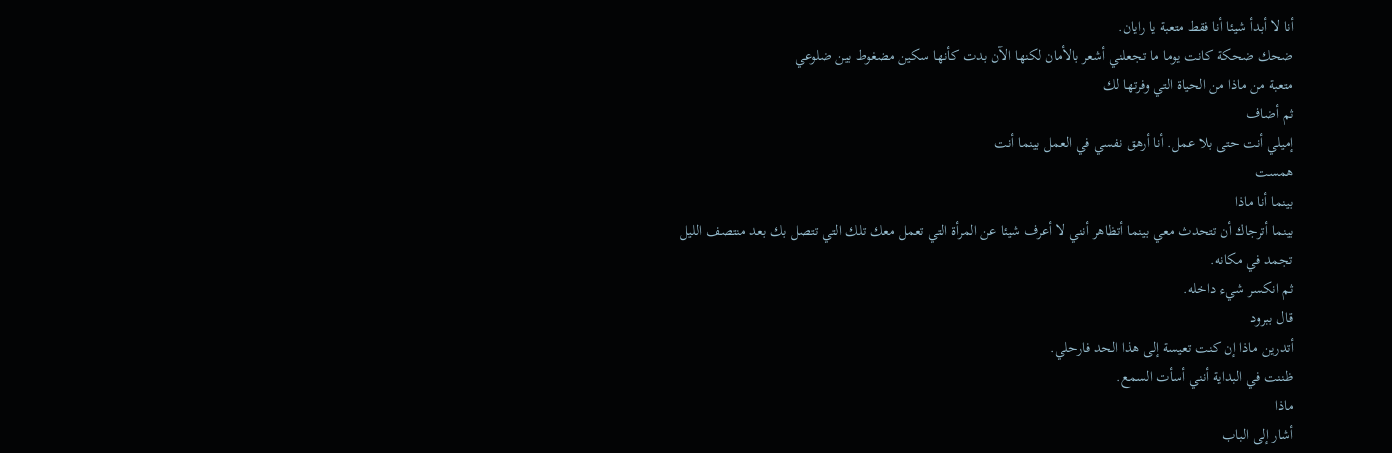أنا لا أبدأ شيئا أنا فقط متعبة يا رايان.
ضحك ضحكة كانت يوما ما تجعلني أشعر بالأمان لكنها الآن بدت كأنها سكين مضغوط بين ضلوعي
متعبة من ماذا من الحياة التي وفرتها لك
ثم أضاف
إميلي أنت حتى بلا عمل. أنا أرهق نفسي في العمل بينما أنت
همست
بينما أنا ماذا
بينما أترجاك أن تتحدث معي بينما أتظاهر أنني لا أعرف شيئا عن المرأة التي تعمل معك تلك التي تتصل بك بعد منتصف الليل
تجمد في مكانه.
ثم انكسر شيء داخله.
قال ببرود
أتدرين ماذا إن كنت تعيسة إلى هذا الحد فارحلي.
ظننت في البداية أنني أسأت السمع.
ماذا
أشار إلى الباب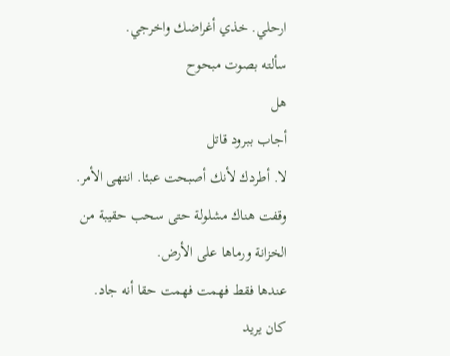ارحلي. خذي أغراضك واخرجي.
سألته بصوت مبحوح
هل
أجاب ببرود قاتل
لا. أطردك لأنك أصبحت عبئا. انتهى الأمر.
وقفت هناك مشلولة حتى سحب حقيبة من الخزانة ورماها على الأرض.
عندها فقط فهمت فهمت حقا أنه جاد.
كان يريد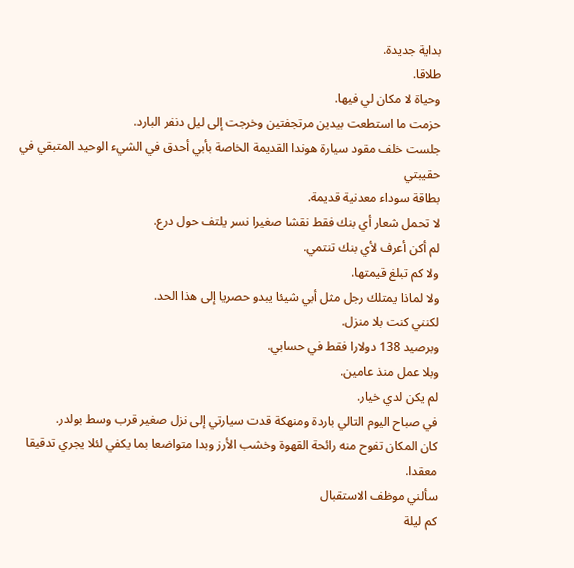بداية جديدة.
طلاقا.
وحياة لا مكان لي فيها.
حزمت ما استطعت بيدين مرتجفتين وخرجت إلى ليل دنفر البارد.
جلست خلف مقود سيارة هوندا القديمة الخاصة بأبي أحدق في الشيء الوحيد المتبقي في حقيبتي
بطاقة سوداء معدنية قديمة.
لا تحمل شعار أي بنك فقط نقشا صغيرا نسر يلتف حول درع.
لم أكن أعرف لأي بنك تنتمي.
ولا كم تبلغ قيمتها.
ولا لماذا يمتلك رجل مثل أبي شيئا يبدو حصريا إلى هذا الحد.
لكنني كنت بلا منزل.
وبرصيد 138 دولارا فقط في حسابي.
وبلا عمل منذ عامين.
لم يكن لدي خيار.
في صباح اليوم التالي باردة ومنهكة قدت سيارتي إلى نزل صغير قرب وسط بولدر.
كان المكان تفوح منه رائحة القهوة وخشب الأرز وبدا متواضعا بما يكفي لئلا يجري تدقيقا معقدا.
سألني موظف الاستقبال
كم ليلة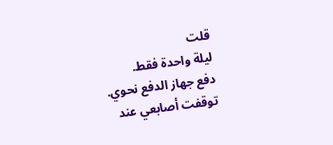قلت
ليلة واحدة فقط.
دفع جهاز الدفع نحوي.
توقفت أصابعي عند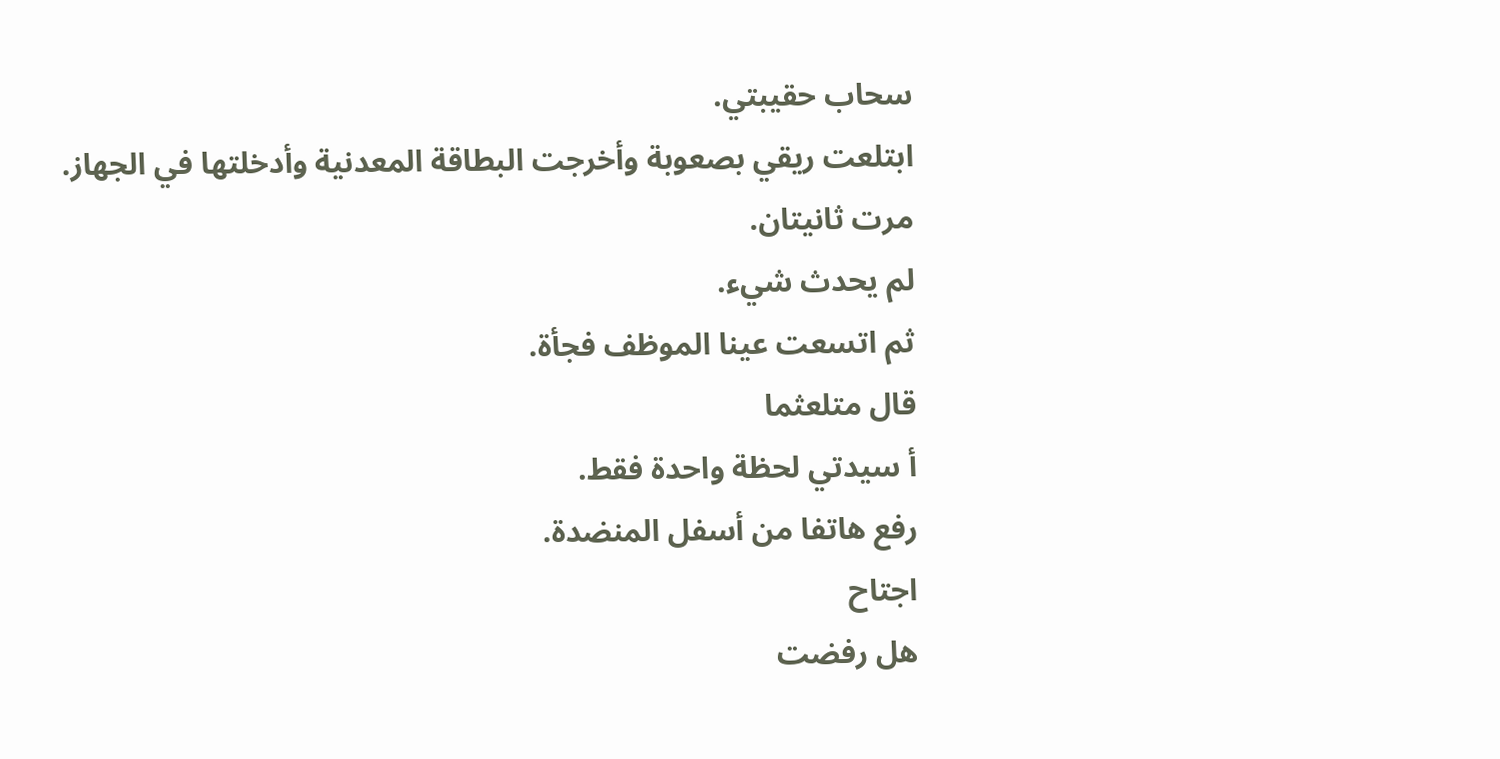سحاب حقيبتي.
ابتلعت ريقي بصعوبة وأخرجت البطاقة المعدنية وأدخلتها في الجهاز.
مرت ثانيتان.
لم يحدث شيء.
ثم اتسعت عينا الموظف فجأة.
قال متلعثما
أ سيدتي لحظة واحدة فقط.
رفع هاتفا من أسفل المنضدة.
اجتاح
هل رفضت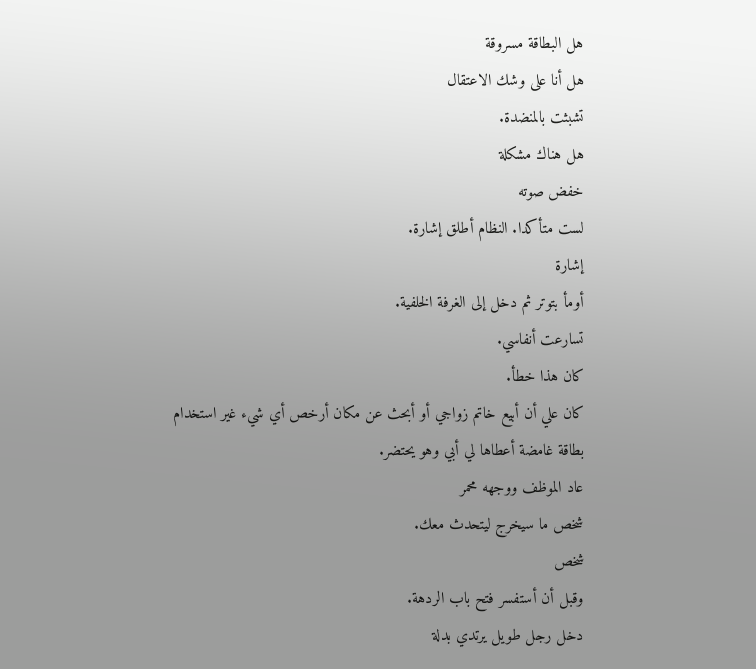هل البطاقة مسروقة
هل أنا على وشك الاعتقال
تشبثت بالمنضدة.
هل هناك مشكلة
خفض صوته
لست متأكدا. النظام أطلق إشارة.
إشارة
أومأ بتوتر ثم دخل إلى الغرفة الخلفية.
تسارعت أنفاسي.
كان هذا خطأ.
كان علي أن أبيع خاتم زواجي أو أبحث عن مكان أرخص أي شيء غير استخدام بطاقة غامضة أعطاها لي أبي وهو يحتضر.
عاد الموظف ووجهه محمر
شخص ما سيخرج ليتحدث معك.
شخص
وقبل أن أستفسر فتح باب الردهة.
دخل رجل طويل يرتدي بدلة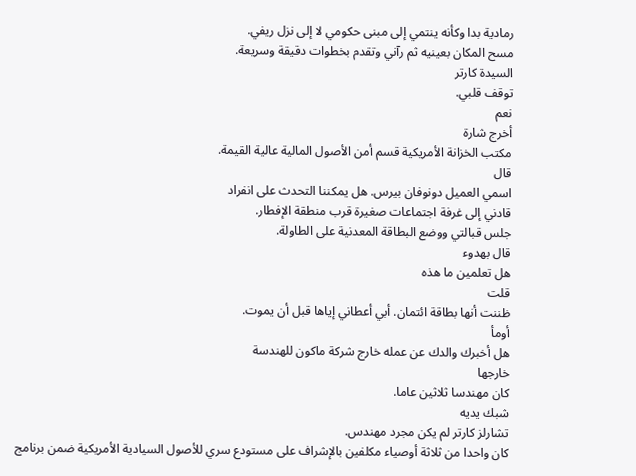رمادية بدا وكأنه ينتمي إلى مبنى حكومي لا إلى نزل ريفي.
مسح المكان بعينيه ثم رآني وتقدم بخطوات دقيقة وسريعة.
السيدة كارتر
توقف قلبي.
نعم
أخرج شارة
مكتب الخزانة الأمريكية قسم أمن الأصول المالية عالية القيمة.
قال
اسمي العميل دونوفان بيرس. هل يمكننا التحدث على انفراد
قادني إلى غرفة اجتماعات صغيرة قرب منطقة الإفطار.
جلس قبالتي ووضع البطاقة المعدنية على الطاولة.
قال بهدوء
هل تعلمين ما هذه
قلت
ظننت أنها بطاقة ائتمان. أبي أعطاني إياها قبل أن يموت.
أومأ
هل أخبرك والدك عن عمله خارج شركة ماكون للهندسة
خارجها
كان مهندسا ثلاثين عاما.
شبك يديه
تشارلز كارتر لم يكن مجرد مهندس.
كان واحدا من ثلاثة أوصياء مكلفين بالإشراف على مستودع سري للأصول السيادية الأمريكية ضمن برنامج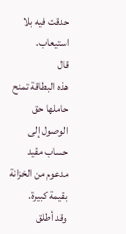حدقت فيه بلا استيعاب.
قال
هذه البطاقة تمنح حاملها حق الوصول إلى حساب مقيد مدعوم من الخزانة بقيمة كبيرة.
وقد أطلق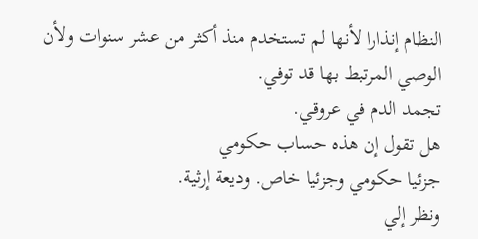النظام إنذارا لأنها لم تستخدم منذ أكثر من عشر سنوات ولأن الوصي المرتبط بها قد توفي.
تجمد الدم في عروقي.
هل تقول إن هذه حساب حكومي
جزئيا حكومي وجزئيا خاص. وديعة إرثية.
ونظر إلي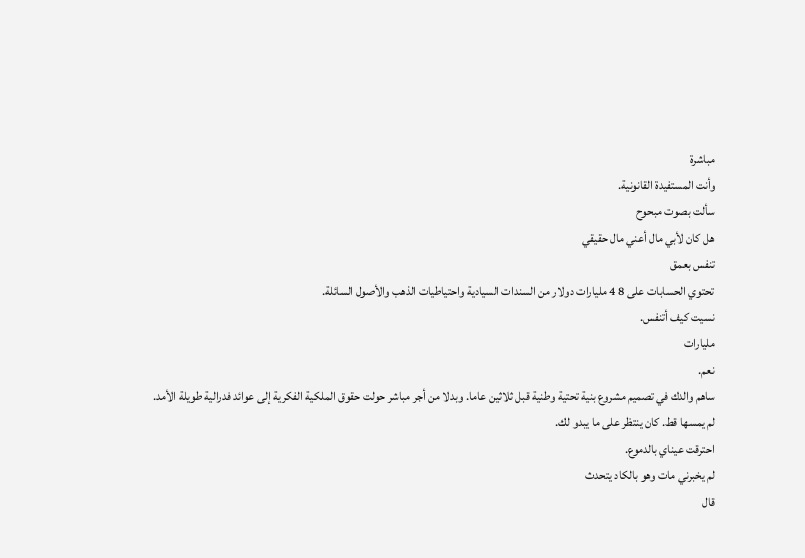مباشرة
وأنت المستفيدة القانونية.
سألت بصوت مبحوح
هل كان لأبي مال أعني مال حقيقي
تنفس بعمق
تحتوي الحسابات على 8 4 مليارات دولار من السندات السيادية واحتياطيات الذهب والأصول السائلة.
نسيت كيف أتنفس.
مليارات
نعم.
ساهم والدك في تصميم مشروع بنية تحتية وطنية قبل ثلاثين عاما. وبدلا من أجر مباشر حولت حقوق الملكية الفكرية إلى عوائد فدرالية طويلة الأمد. لم يمسها قط. كان ينتظر على ما يبدو لك.
احترقت عيناي بالدموع.
لم يخبرني مات وهو بالكاد يتحدث
قال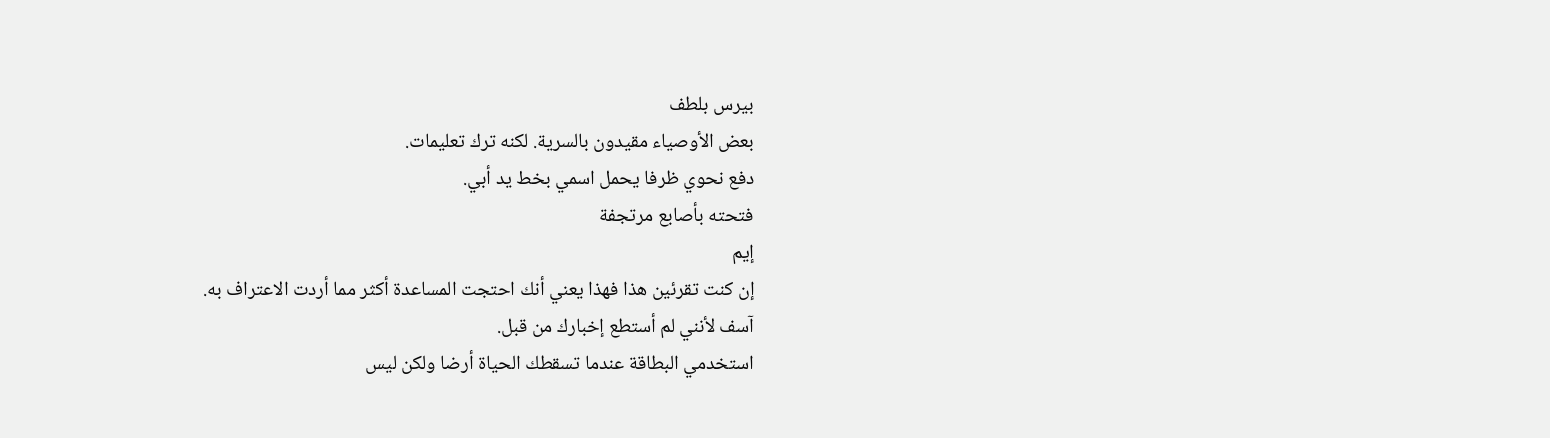بيرس بلطف
بعض الأوصياء مقيدون بالسرية. لكنه ترك تعليمات.
دفع نحوي ظرفا يحمل اسمي بخط يد أبي.
فتحته بأصابع مرتجفة
إيم
إن كنت تقرئين هذا فهذا يعني أنك احتجت المساعدة أكثر مما أردت الاعتراف به.
آسف لأنني لم أستطع إخبارك من قبل.
استخدمي البطاقة عندما تسقطك الحياة أرضا ولكن ليس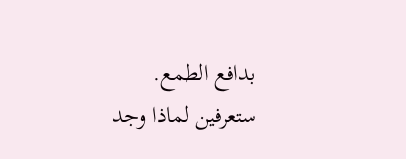بدافع الطمع.
ستعرفين لماذا وجد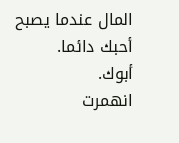المال عندما يصبح
أحبك دائما.
أبوك.
انهمرت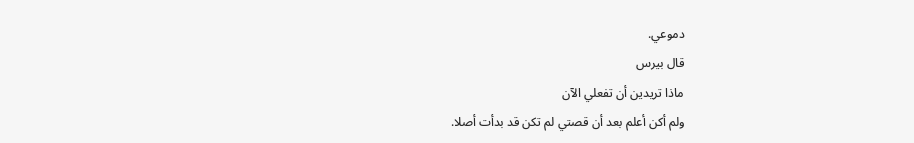دموعي.
قال بيرس
ماذا تريدين أن تفعلي الآن
ولم أكن أعلم بعد أن قصتي لم تكن قد بدأت أصلا.